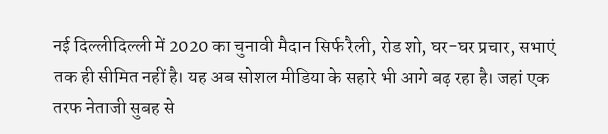नई दिल्लीदिल्ली में 2020 का चुनावी मैदान सिर्फ रैली, रोड शो, घर-घर प्रचार, सभाएं तक ही सीमित नहीं है। यह अब सोशल मीडिया के सहारे भी आगे बढ़ रहा है। जहां एक तरफ नेताजी सुबह से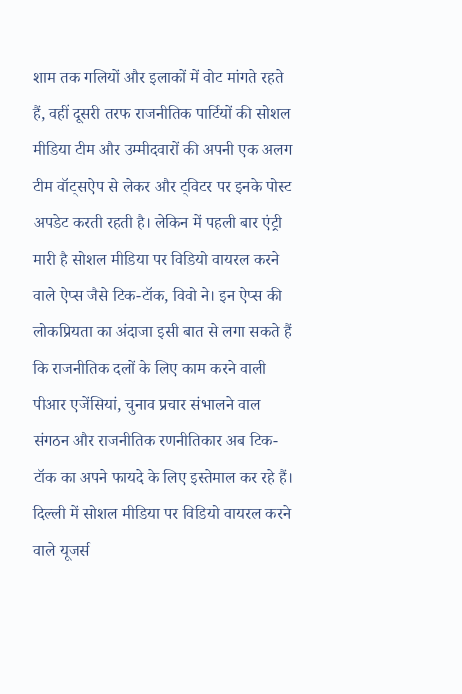शाम तक गलियों और इलाकों में वोट मांगते रहते हैं, वहीं दूसरी तरफ राजनीतिक पार्टियों की सोशल मीडिया टीम और उम्मीदवारों की अपनी एक अलग टीम वॉट्सऐप से लेकर और ट्विटर पर इनके पोस्ट अपडेट करती रहती है। लेकिन में पहली बार एंट्री मारी है सोशल मीडिया पर विडियो वायरल करने वाले ऐप्स जैसे टिक-टॉक, विवो ने। इन ऐप्स की लोकप्रियता का अंदाजा इसी बात से लगा सकते हैं कि राजनीतिक दलों के लिए काम करने वाली पीआर एजेंसियां, चुनाव प्रचार संभालने वाल संगठन और राजनीतिक रणनीतिकार अब टिक-टॉक का अपने फायदे के लिए इस्तेमाल कर रहे हैं। दिल्ली में सोशल मीडिया पर विडियो वायरल करने वाले यूजर्स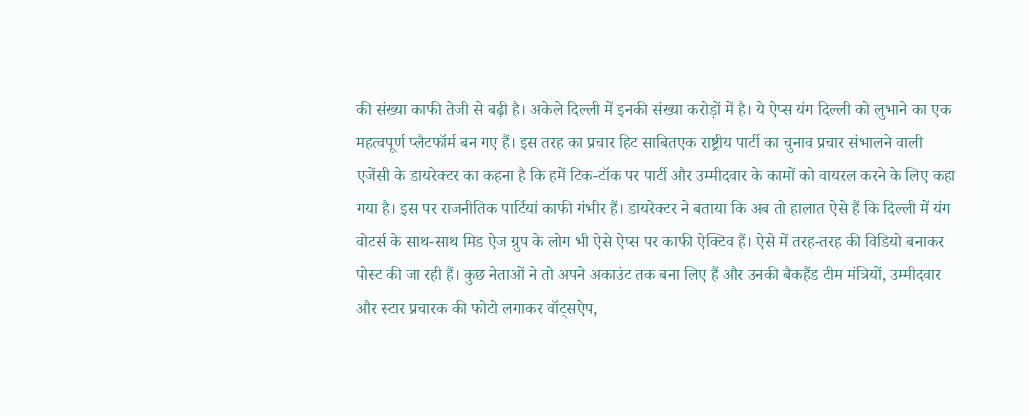की संख्या काफी तेजी से बढ़ी है। अकेले दिल्ली में इनकी संख्या करोड़ों में है। ये ऐप्स यंग दिल्ली को लुभाने का एक महत्वपूर्ण प्लैटफॉर्म बन गए हैं। इस तरह का प्रचार हिट साबितएक राष्ट्रीय पार्टी का चुनाव प्रचार संभालने वाली एजेंसी के डायरेक्टर का कहना है कि हमें टिक-टॉक पर पार्टी और उम्मीदवार के कामों को वायरल करने के लिए कहा गया है। इस पर राजनीतिक पार्टियां काफी गंभीर हैं। डायरेक्टर ने बताया कि अब तो हालात ऐसे हैं कि दिल्ली में यंग वोटर्स के साथ-साथ मिड ऐज ग्रुप के लोग भी ऐसे ऐप्स पर काफी ऐक्टिव हैं। ऐसे में तरह-तरह की विडियो बनाकर पोस्ट की जा रही हैं। कुछ नेताओं ने तो अपने अकाउंट तक बना लिए हैं और उनकी बैकहैंड टीम मंत्रियों, उम्मीदवार और स्टार प्रचारक की फोटो लगाकर वॉट्सऐप,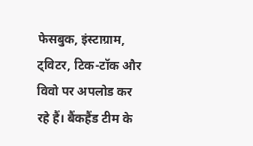फेसबुक, इंस्टाग्राम, ट्विटर, टिक-टॉक और विवो पर अपलोड कर रहे हैं। बैंकहैंड टीम के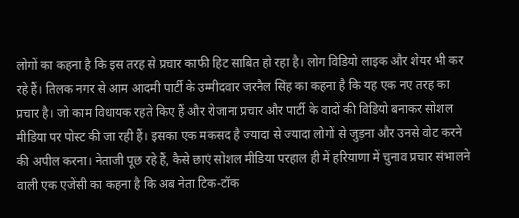लोगों का कहना है कि इस तरह से प्रचार काफी हिट साबित हो रहा है। लोग विडियो लाइक और शेयर भी कर रहे हैं। तिलक नगर से आम आदमी पार्टी के उम्मीदवार जरनैल सिंह का कहना है कि यह एक नए तरह का प्रचार है। जो काम विधायक रहते किए हैं और रोजाना प्रचार और पार्टी के वादों की विडियो बनाकर सोशल मीडिया पर पोस्ट की जा रही हैं। इसका एक मकसद है ज्यादा से ज्यादा लोगों से जुड़ना और उनसे वोट करने की अपील करना। नेताजी पूछ रहे हैं, कैसे छाएं सोशल मीडिया परहाल ही में हरियाणा में चुनाव प्रचार संभालने वाली एक एजेंसी का कहना है कि अब नेता टिक-टॉक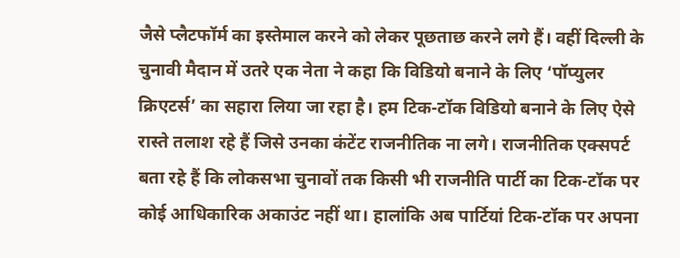जैसे प्लैटफॉर्म का इस्तेमाल करने को लेकर पूछताछ करने लगे हैं। वहीं दिल्ली के चुनावी मैदान में उतरे एक नेता ने कहा कि विडियो बनाने के लिए ‘पॉप्युलर क्रिएटर्स’ का सहारा लिया जा रहा है। हम टिक-टॉक विडियो बनाने के लिए ऐसे रास्ते तलाश रहे हैं जिसे उनका कंटेंट राजनीतिक ना लगे। राजनीतिक एक्सपर्ट बता रहे हैं कि लोकसभा चुनावों तक किसी भी राजनीति पार्टी का टिक-टॉक पर कोई आधिकारिक अकाउंट नहीं था। हालांकि अब पार्टियां टिक-टॉक पर अपना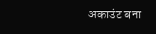अकाउंट बना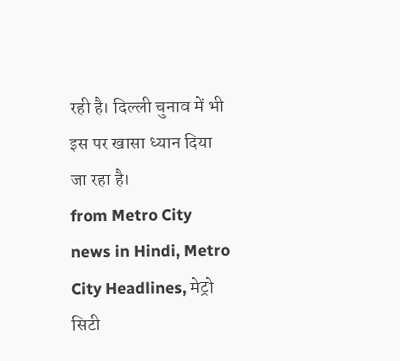रही है। दिल्ली चुनाव में भी इस पर खासा ध्यान दिया जा रहा है।
from Metro City news in Hindi, Metro City Headlines, मेट्रो सिटी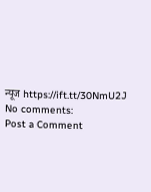न्यूज https://ift.tt/30NmU2J
No comments:
Post a Comment